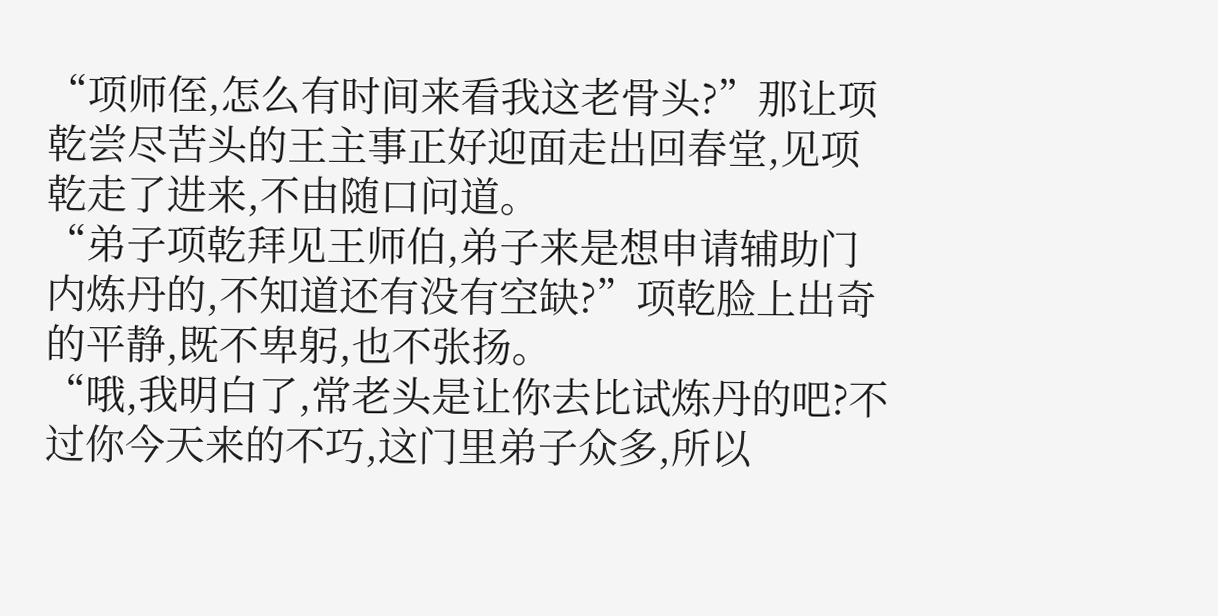“项师侄,怎么有时间来看我这老骨头?”那让项乾尝尽苦头的王主事正好迎面走出回春堂,见项乾走了进来,不由随口问道。
“弟子项乾拜见王师伯,弟子来是想申请辅助门内炼丹的,不知道还有没有空缺?”项乾脸上出奇的平静,既不卑躬,也不张扬。
“哦,我明白了,常老头是让你去比试炼丹的吧?不过你今天来的不巧,这门里弟子众多,所以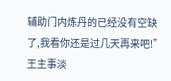辅助门内炼丹的已经没有空缺了,我看你还是过几天再来吧!”王主事淡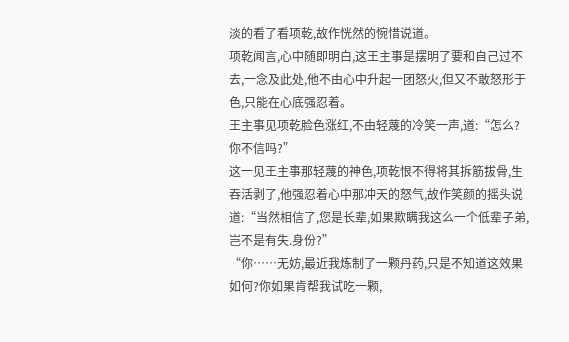淡的看了看项乾,故作恍然的惋惜说道。
项乾闻言,心中随即明白,这王主事是摆明了要和自己过不去,一念及此处,他不由心中升起一团怒火,但又不敢怒形于色,只能在心底强忍着。
王主事见项乾脸色涨红,不由轻蔑的冷笑一声,道:“怎么?你不信吗?”
这一见王主事那轻蔑的神色,项乾恨不得将其拆筋拔骨,生吞活剥了,他强忍着心中那冲天的怒气,故作笑颜的摇头说道:“当然相信了,您是长辈,如果欺瞒我这么一个低辈子弟,岂不是有失.身份?”
“你……无妨,最近我炼制了一颗丹药,只是不知道这效果如何?你如果肯帮我试吃一颗,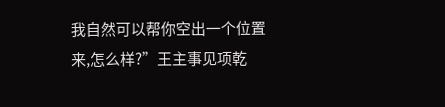我自然可以帮你空出一个位置来,怎么样?”王主事见项乾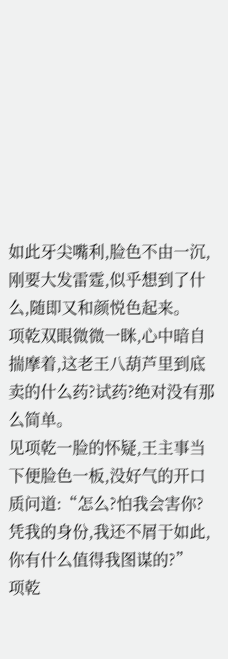如此牙尖嘴利,脸色不由一沉,刚要大发雷霆,似乎想到了什么,随即又和颜悦色起来。
项乾双眼微微一眯,心中暗自揣摩着,这老王八葫芦里到底卖的什么药?试药?绝对没有那么简单。
见项乾一脸的怀疑,王主事当下便脸色一板,没好气的开口质问道:“怎么?怕我会害你?凭我的身份,我还不屑于如此,你有什么值得我图谋的?”
项乾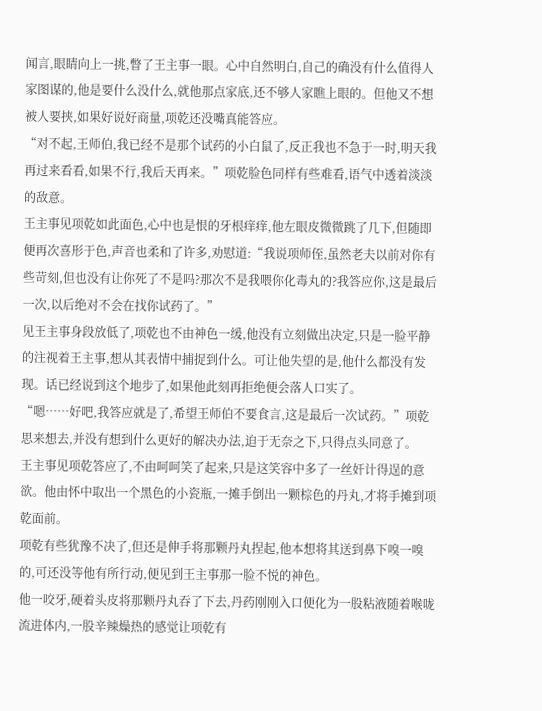闻言,眼睛向上一挑,瞥了王主事一眼。心中自然明白,自己的确没有什么值得人家图谋的,他是要什么没什么,就他那点家底,还不够人家瞧上眼的。但他又不想被人要挟,如果好说好商量,项乾还没嘴真能答应。
“对不起,王师伯,我已经不是那个试药的小白鼠了,反正我也不急于一时,明天我再过来看看,如果不行,我后天再来。”项乾脸色同样有些难看,语气中透着淡淡的敌意。
王主事见项乾如此面色,心中也是恨的牙根痒痒,他左眼皮微微跳了几下,但随即便再次喜形于色,声音也柔和了许多,劝慰道:“我说项师侄,虽然老夫以前对你有些苛刻,但也没有让你死了不是吗?那次不是我喂你化毒丸的?我答应你,这是最后一次,以后绝对不会在找你试药了。”
见王主事身段放低了,项乾也不由神色一缓,他没有立刻做出决定,只是一脸平静的注视着王主事,想从其表情中捕捉到什么。可让他失望的是,他什么都没有发现。话已经说到这个地步了,如果他此刻再拒绝便会落人口实了。
“嗯……好吧,我答应就是了,希望王师伯不要食言,这是最后一次试药。”项乾思来想去,并没有想到什么更好的解决办法,迫于无奈之下,只得点头同意了。
王主事见项乾答应了,不由呵呵笑了起来,只是这笑容中多了一丝奸计得逞的意欲。他由怀中取出一个黑色的小瓷瓶,一摊手倒出一颗棕色的丹丸,才将手摊到项乾面前。
项乾有些犹豫不决了,但还是伸手将那颗丹丸捏起,他本想将其送到鼻下嗅一嗅的,可还没等他有所行动,便见到王主事那一脸不悦的神色。
他一咬牙,硬着头皮将那颗丹丸吞了下去,丹药刚刚入口便化为一股粘液随着喉咙流进体内,一股辛辣燥热的感觉让项乾有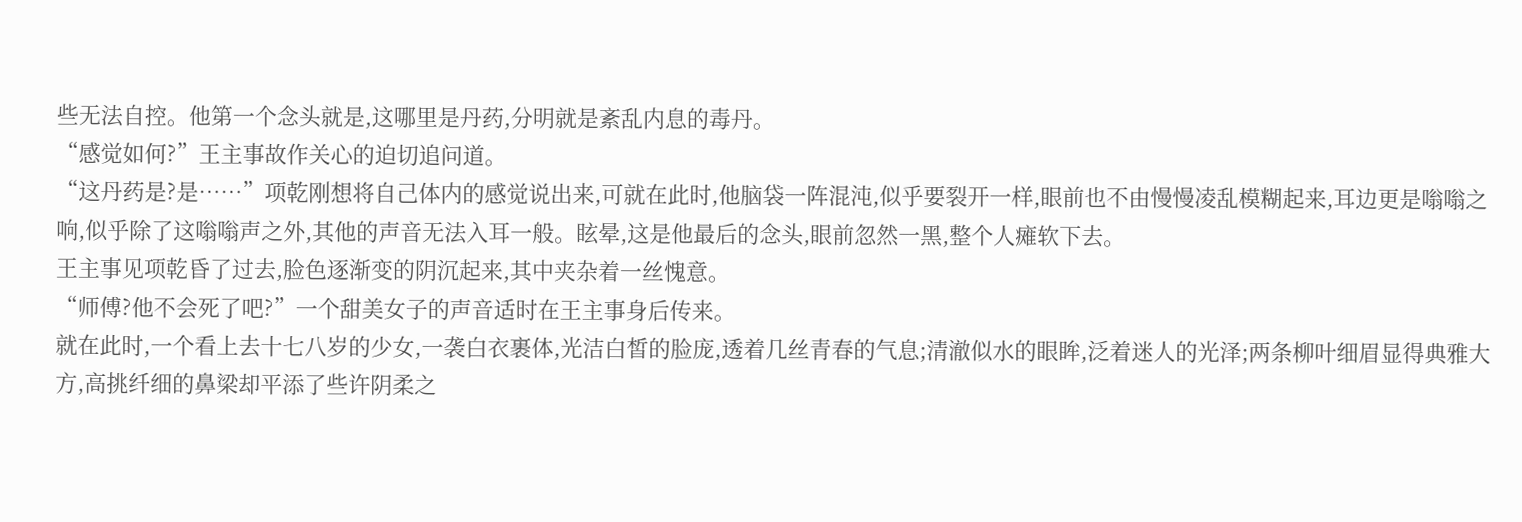些无法自控。他第一个念头就是,这哪里是丹药,分明就是紊乱内息的毒丹。
“感觉如何?”王主事故作关心的迫切追问道。
“这丹药是?是……”项乾刚想将自己体内的感觉说出来,可就在此时,他脑袋一阵混沌,似乎要裂开一样,眼前也不由慢慢凌乱模糊起来,耳边更是嗡嗡之响,似乎除了这嗡嗡声之外,其他的声音无法入耳一般。眩晕,这是他最后的念头,眼前忽然一黑,整个人瘫软下去。
王主事见项乾昏了过去,脸色逐渐变的阴沉起来,其中夹杂着一丝愧意。
“师傅?他不会死了吧?”一个甜美女子的声音适时在王主事身后传来。
就在此时,一个看上去十七八岁的少女,一袭白衣裹体,光洁白皙的脸庞,透着几丝青春的气息;清澈似水的眼眸,泛着迷人的光泽;两条柳叶细眉显得典雅大方,高挑纤细的鼻梁却平添了些许阴柔之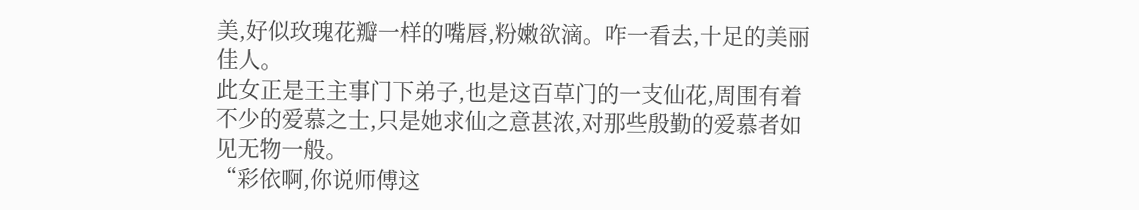美,好似玫瑰花瓣一样的嘴唇,粉嫩欲滴。咋一看去,十足的美丽佳人。
此女正是王主事门下弟子,也是这百草门的一支仙花,周围有着不少的爱慕之士,只是她求仙之意甚浓,对那些殷勤的爱慕者如见无物一般。
“彩依啊,你说师傅这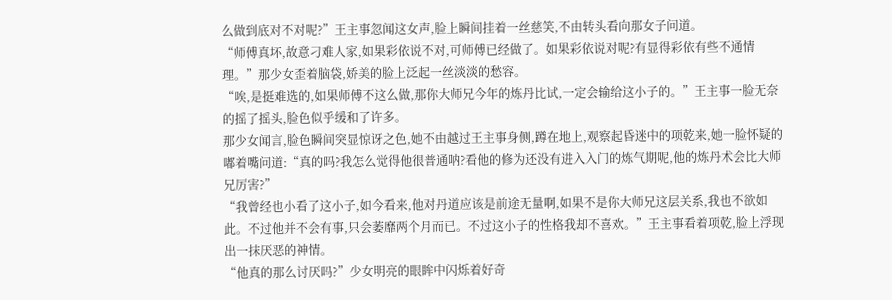么做到底对不对呢?”王主事忽闻这女声,脸上瞬间挂着一丝慈笑,不由转头看向那女子问道。
“师傅真坏,故意刁难人家,如果彩依说不对,可师傅已经做了。如果彩依说对呢?有显得彩依有些不通情理。”那少女歪着脑袋,娇美的脸上泛起一丝淡淡的愁容。
“唉,是挺难选的,如果师傅不这么做,那你大师兄今年的炼丹比试,一定会输给这小子的。”王主事一脸无奈的摇了摇头,脸色似乎缓和了许多。
那少女闻言,脸色瞬间突显惊讶之色,她不由越过王主事身侧,蹲在地上,观察起昏迷中的项乾来,她一脸怀疑的嘟着嘴问道:“真的吗?我怎么觉得他很普通呐?看他的修为还没有进入入门的炼气期呢,他的炼丹术会比大师兄厉害?”
“我曾经也小看了这小子,如今看来,他对丹道应该是前途无量啊,如果不是你大师兄这层关系,我也不欲如此。不过他并不会有事,只会萎靡两个月而已。不过这小子的性格我却不喜欢。”王主事看着项乾,脸上浮现出一抹厌恶的神情。
“他真的那么讨厌吗?”少女明亮的眼眸中闪烁着好奇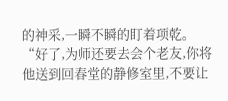的神采,一瞬不瞬的盯着项乾。
“好了,为师还要去会个老友,你将他送到回春堂的静修室里,不要让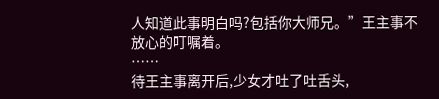人知道此事明白吗?包括你大师兄。”王主事不放心的叮嘱着。
……
待王主事离开后,少女才吐了吐舌头,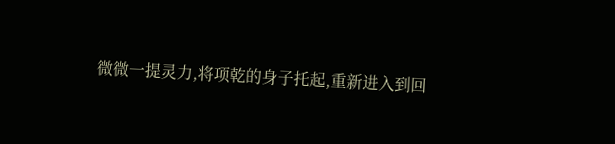微微一提灵力,将项乾的身子托起,重新进入到回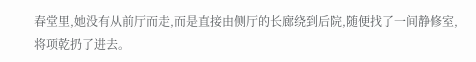春堂里,她没有从前厅而走,而是直接由侧厅的长廊绕到后院,随便找了一间静修室,将项乾扔了进去。